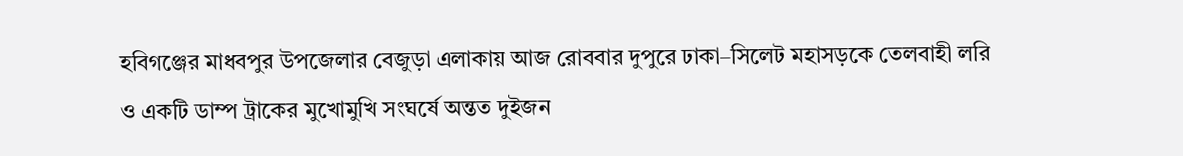হবিগঞ্জের মাধবপুর উপজেলার বেজুড়া এলাকায় আজ রোববার দুপুরে ঢাকা–সিলেট মহাসড়কে তেলবাহী লরি ও একটি ডাম্প ট্রাকের মুখোমুখি সংঘর্ষে অন্তত দুইজন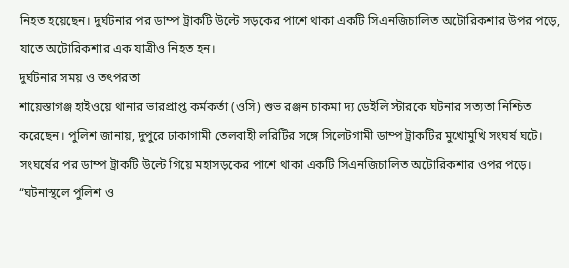নিহত হয়েছেন। দুর্ঘটনার পর ডাম্প ট্রাকটি উল্টে সড়কের পাশে থাকা একটি সিএনজিচালিত অটোরিকশার উপর পড়ে, যাতে অটোরিকশার এক যাত্রীও নিহত হন।
দুর্ঘটনার সময় ও তৎপরতা
শায়েস্তাগঞ্জ হাইওয়ে থানার ভারপ্রাপ্ত কর্মকর্তা (ওসি) শুভ রঞ্জন চাকমা দ্য ডেইলি স্টারকে ঘটনার সত্যতা নিশ্চিত করেছেন। পুলিশ জানায়, দুপুরে ঢাকাগামী তেলবাহী লরিটির সঙ্গে সিলেটগামী ডাম্প ট্রাকটির মুখোমুখি সংঘর্ষ ঘটে। সংঘর্ষের পর ডাম্প ট্রাকটি উল্টে গিয়ে মহাসড়কের পাশে থাকা একটি সিএনজিচালিত অটোরিকশার ওপর পড়ে।
“ঘটনাস্থলে পুলিশ ও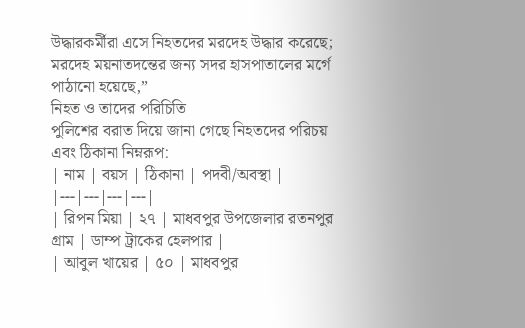উদ্ধারকর্মীরা এসে নিহতদের মরদেহ উদ্ধার করেছে; মরদেহ ময়নাতদন্তের জন্য সদর হাসপাতালের মর্গে পাঠানো হয়েছে,”
নিহত ও তাদের পরিচিতি
পুলিশের বরাত দিয়ে জানা গেছে নিহতদের পরিচয় এবং ঠিকানা নিম্নরূপ:
| নাম | বয়স | ঠিকানা | পদবী/অবস্থা |
|---|---|---|---|
| রিপন মিয়া | ২৭ | মাধবপুর উপজেলার রতনপুর গ্রাম | ডাম্প ট্রাকের হেলপার |
| আবুল খায়ের | ৫০ | মাধবপুর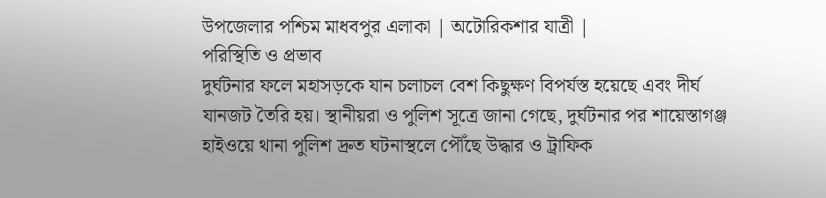উপজেলার পশ্চিম মাধবপুর এলাকা | অটোরিকশার যাত্রী |
পরিস্থিতি ও প্রভাব
দুর্ঘটনার ফলে মহাসড়কে যান চলাচল বেশ কিছুক্ষণ বিপর্যস্ত হয়েছে এবং দীর্ঘ যানজট তৈরি হয়। স্থানীয়রা ও পুলিশ সূত্রে জানা গেছে, দুর্ঘটনার পর শায়েস্তাগঞ্জ হাইওয়ে থানা পুলিশ দ্রুত ঘটনাস্থলে পৌঁছে উদ্ধার ও ট্রাফিক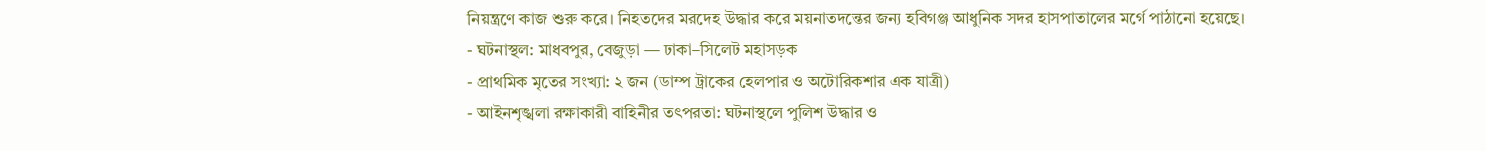নিয়ন্ত্রণে কাজ শুরু করে। নিহতদের মরদেহ উদ্ধার করে ময়নাতদন্তের জন্য হবিগঞ্জ আধুনিক সদর হাসপাতালের মর্গে পাঠানো হয়েছে।
- ঘটনাস্থল: মাধবপুর, বেজুড়া — ঢাকা–সিলেট মহাসড়ক
- প্রাথমিক মৃতের সংখ্যা: ২ জন (ডাম্প ট্রাকের হেলপার ও অটোরিকশার এক যাত্রী)
- আইনশৃঙ্খলা রক্ষাকারী বাহিনীর তৎপরতা: ঘটনাস্থলে পুলিশ উদ্ধার ও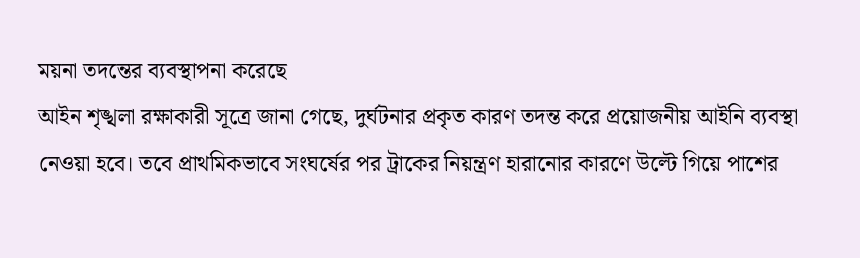ময়না তদন্তের ব্যবস্থাপনা করেছে
আইন শৃঙ্খলা রক্ষাকারী সূত্রে জানা গেছে, দুর্ঘটনার প্রকৃত কারণ তদন্ত করে প্রয়োজনীয় আইনি ব্যবস্থা নেওয়া হবে। তবে প্রাথমিকভাবে সংঘর্ষের পর ট্রাকের নিয়ন্ত্রণ হারানোর কারণে উল্টে গিয়ে পাশের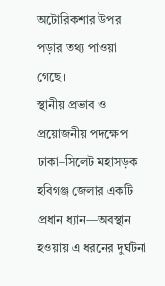অটোরিকশার উপর পড়ার তথ্য পাওয়া গেছে।
স্থানীয় প্রভাব ও প্রয়োজনীয় পদক্ষেপ
ঢাকা–সিলেট মহাসড়ক হবিগঞ্জ জেলার একটি প্রধান ধ্যান—অবস্থান হওয়ায় এ ধরনের দুর্ঘটনা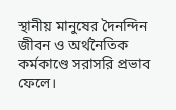স্থানীয় মানুষের দৈনন্দিন জীবন ও অর্থনৈতিক কর্মকাণ্ডে সরাসরি প্রভাব ফেলে।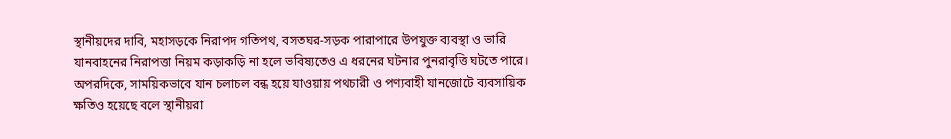স্থানীয়দের দাবি, মহাসড়কে নিরাপদ গতিপথ, বসতঘর-সড়ক পারাপারে উপযুক্ত ব্যবস্থা ও ভারি যানবাহনের নিরাপত্তা নিয়ম কড়াকড়ি না হলে ভবিষ্যতেও এ ধরনের ঘটনার পুনরাবৃত্তি ঘটতে পারে।
অপরদিকে, সাময়িকভাবে যান চলাচল বন্ধ হয়ে যাওয়ায় পথচারী ও পণ্যবাহী যানজোটে ব্যবসায়িক ক্ষতিও হয়েছে বলে স্থানীয়রা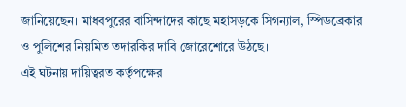জানিয়েছেন। মাধবপুরের বাসিন্দাদের কাছে মহাসড়কে সিগন্যাল, স্পিডব্রেকার ও পুলিশের নিয়মিত তদারকির দাবি জোরেশোরে উঠছে।
এই ঘটনায় দায়িত্বরত কর্তৃপক্ষের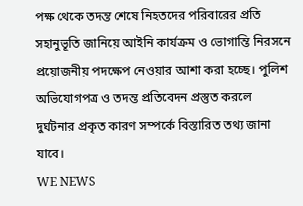পক্ষ থেকে তদন্ত শেষে নিহতদের পরিবারের প্রতি সহানুভূতি জানিয়ে আইনি কার্যক্রম ও ভোগান্তি নিরসনে প্রয়োজনীয় পদক্ষেপ নেওয়ার আশা করা হচ্ছে। পুলিশ অভিযোগপত্র ও তদন্ত প্রতিবেদন প্রস্তুত করলে দুর্ঘটনার প্রকৃত কারণ সম্পর্কে বিস্তারিত তথ্য জানা যাবে।
WE NEWS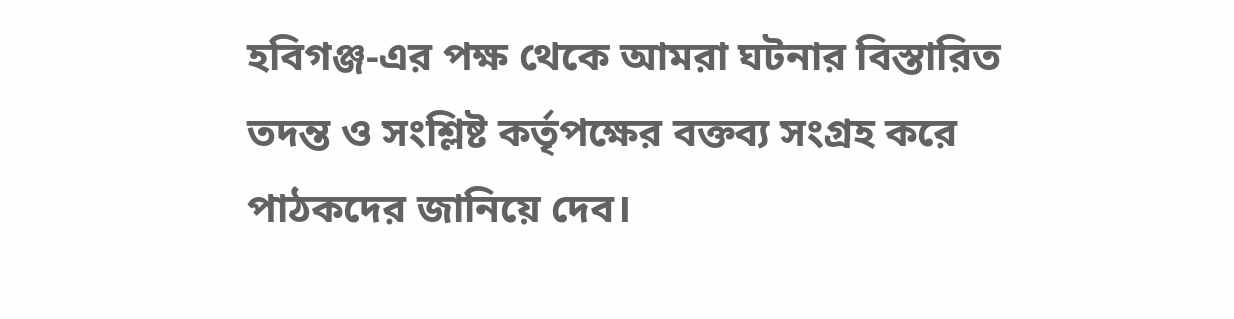হবিগঞ্জ-এর পক্ষ থেকে আমরা ঘটনার বিস্তারিত তদন্ত ও সংশ্লিষ্ট কর্তৃপক্ষের বক্তব্য সংগ্রহ করে পাঠকদের জানিয়ে দেব।